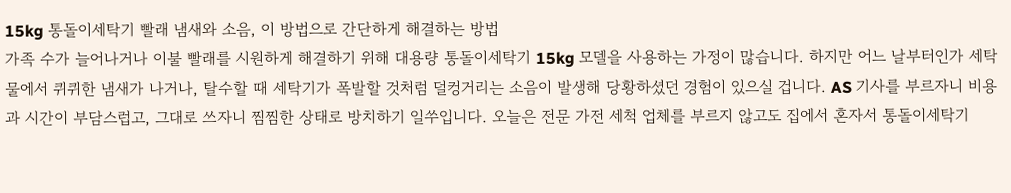15kg 통돌이세탁기 빨래 냄새와 소음, 이 방법으로 간단하게 해결하는 방법
가족 수가 늘어나거나 이불 빨래를 시원하게 해결하기 위해 대용량 통돌이세탁기 15kg 모델을 사용하는 가정이 많습니다. 하지만 어느 날부터인가 세탁물에서 퀴퀴한 냄새가 나거나, 탈수할 때 세탁기가 폭발할 것처럼 덜컹거리는 소음이 발생해 당황하셨던 경험이 있으실 겁니다. AS 기사를 부르자니 비용과 시간이 부담스럽고, 그대로 쓰자니 찜찜한 상태로 방치하기 일쑤입니다. 오늘은 전문 가전 세척 업체를 부르지 않고도 집에서 혼자서 통돌이세탁기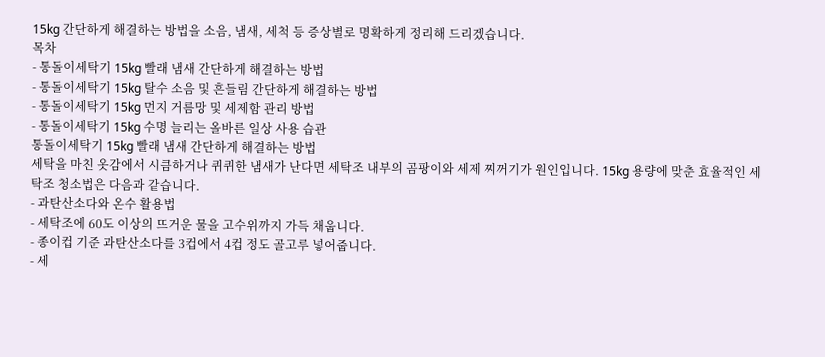15kg 간단하게 해결하는 방법을 소음, 냄새, 세척 등 증상별로 명확하게 정리해 드리겠습니다.
목차
- 통돌이세탁기 15kg 빨래 냄새 간단하게 해결하는 방법
- 통돌이세탁기 15kg 탈수 소음 및 흔들림 간단하게 해결하는 방법
- 통돌이세탁기 15kg 먼지 거름망 및 세제함 관리 방법
- 통돌이세탁기 15kg 수명 늘리는 올바른 일상 사용 습관
통돌이세탁기 15kg 빨래 냄새 간단하게 해결하는 방법
세탁을 마친 옷감에서 시큼하거나 퀴퀴한 냄새가 난다면 세탁조 내부의 곰팡이와 세제 찌꺼기가 원인입니다. 15kg 용량에 맞춘 효율적인 세탁조 청소법은 다음과 같습니다.
- 과탄산소다와 온수 활용법
- 세탁조에 60도 이상의 뜨거운 물을 고수위까지 가득 채웁니다.
- 종이컵 기준 과탄산소다를 3컵에서 4컵 정도 골고루 넣어줍니다.
- 세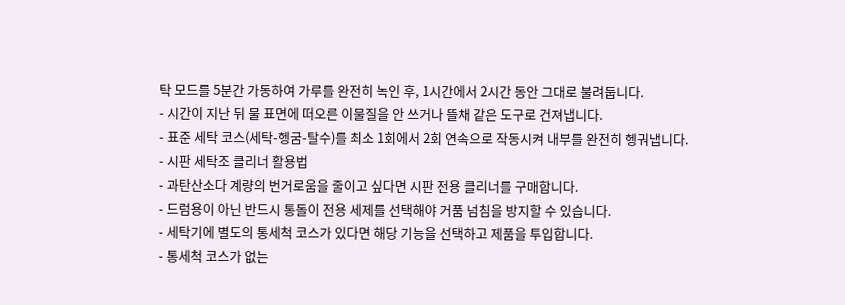탁 모드를 5분간 가동하여 가루를 완전히 녹인 후, 1시간에서 2시간 동안 그대로 불려둡니다.
- 시간이 지난 뒤 물 표면에 떠오른 이물질을 안 쓰거나 뜰채 같은 도구로 건져냅니다.
- 표준 세탁 코스(세탁-헹굼-탈수)를 최소 1회에서 2회 연속으로 작동시켜 내부를 완전히 헹궈냅니다.
- 시판 세탁조 클리너 활용법
- 과탄산소다 계량의 번거로움을 줄이고 싶다면 시판 전용 클리너를 구매합니다.
- 드럼용이 아닌 반드시 통돌이 전용 세제를 선택해야 거품 넘침을 방지할 수 있습니다.
- 세탁기에 별도의 통세척 코스가 있다면 해당 기능을 선택하고 제품을 투입합니다.
- 통세척 코스가 없는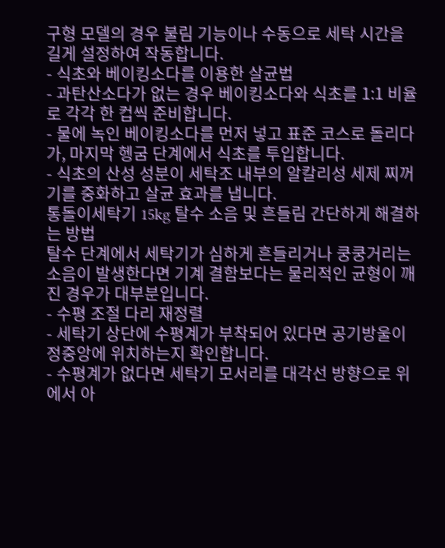구형 모델의 경우 불림 기능이나 수동으로 세탁 시간을 길게 설정하여 작동합니다.
- 식초와 베이킹소다를 이용한 살균법
- 과탄산소다가 없는 경우 베이킹소다와 식초를 1:1 비율로 각각 한 컵씩 준비합니다.
- 물에 녹인 베이킹소다를 먼저 넣고 표준 코스로 돌리다가, 마지막 헹굼 단계에서 식초를 투입합니다.
- 식초의 산성 성분이 세탁조 내부의 알칼리성 세제 찌꺼기를 중화하고 살균 효과를 냅니다.
통돌이세탁기 15kg 탈수 소음 및 흔들림 간단하게 해결하는 방법
탈수 단계에서 세탁기가 심하게 흔들리거나 쿵쿵거리는 소음이 발생한다면 기계 결함보다는 물리적인 균형이 깨진 경우가 대부분입니다.
- 수평 조절 다리 재정렬
- 세탁기 상단에 수평계가 부착되어 있다면 공기방울이 정중앙에 위치하는지 확인합니다.
- 수평계가 없다면 세탁기 모서리를 대각선 방향으로 위에서 아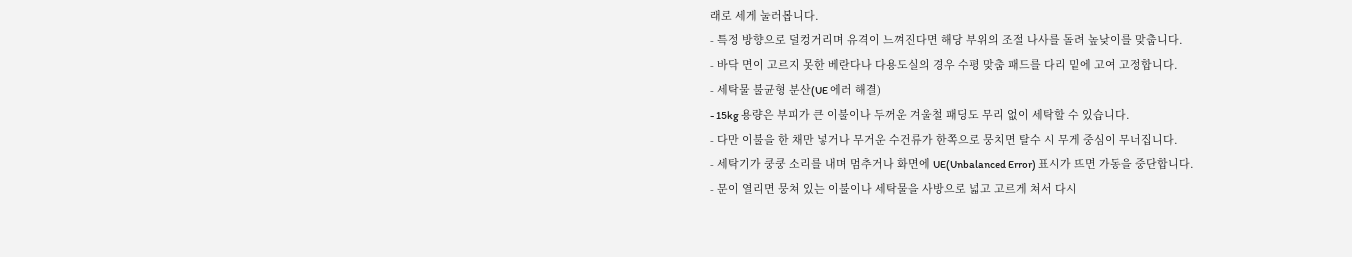래로 세게 눌러봅니다.
- 특정 방향으로 덜컹거리며 유격이 느껴진다면 해당 부위의 조절 나사를 돌려 높낮이를 맞춥니다.
- 바닥 면이 고르지 못한 베란다나 다용도실의 경우 수평 맞춤 패드를 다리 밑에 고여 고정합니다.
- 세탁물 불균형 분산(UE 에러 해결)
- 15kg 용량은 부피가 큰 이불이나 두꺼운 겨울철 패딩도 무리 없이 세탁할 수 있습니다.
- 다만 이불을 한 채만 넣거나 무거운 수건류가 한쪽으로 뭉치면 탈수 시 무게 중심이 무너집니다.
- 세탁기가 쿵쿵 소리를 내며 멈추거나 화면에 UE(Unbalanced Error) 표시가 뜨면 가동을 중단합니다.
- 문이 열리면 뭉쳐 있는 이불이나 세탁물을 사방으로 넓고 고르게 쳐서 다시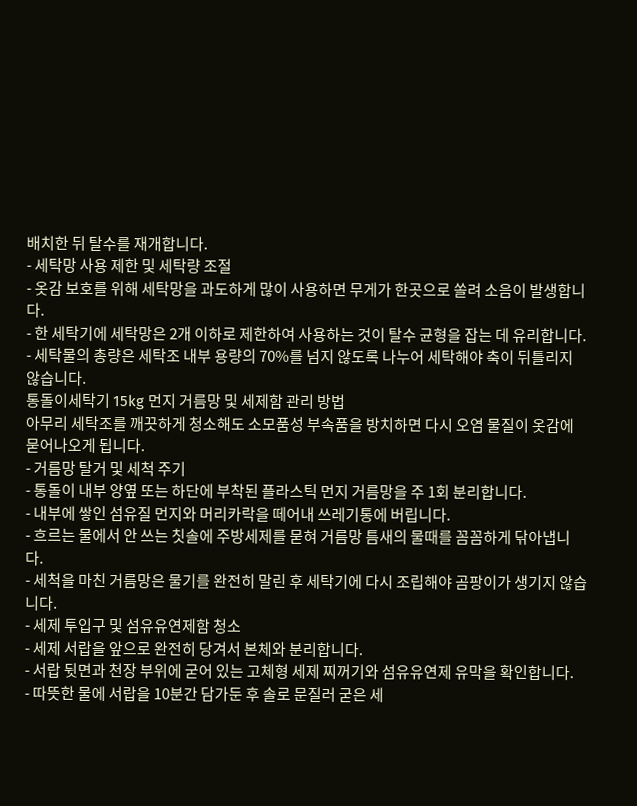배치한 뒤 탈수를 재개합니다.
- 세탁망 사용 제한 및 세탁량 조절
- 옷감 보호를 위해 세탁망을 과도하게 많이 사용하면 무게가 한곳으로 쏠려 소음이 발생합니다.
- 한 세탁기에 세탁망은 2개 이하로 제한하여 사용하는 것이 탈수 균형을 잡는 데 유리합니다.
- 세탁물의 총량은 세탁조 내부 용량의 70%를 넘지 않도록 나누어 세탁해야 축이 뒤틀리지 않습니다.
통돌이세탁기 15kg 먼지 거름망 및 세제함 관리 방법
아무리 세탁조를 깨끗하게 청소해도 소모품성 부속품을 방치하면 다시 오염 물질이 옷감에 묻어나오게 됩니다.
- 거름망 탈거 및 세척 주기
- 통돌이 내부 양옆 또는 하단에 부착된 플라스틱 먼지 거름망을 주 1회 분리합니다.
- 내부에 쌓인 섬유질 먼지와 머리카락을 떼어내 쓰레기통에 버립니다.
- 흐르는 물에서 안 쓰는 칫솔에 주방세제를 묻혀 거름망 틈새의 물때를 꼼꼼하게 닦아냅니다.
- 세척을 마친 거름망은 물기를 완전히 말린 후 세탁기에 다시 조립해야 곰팡이가 생기지 않습니다.
- 세제 투입구 및 섬유유연제함 청소
- 세제 서랍을 앞으로 완전히 당겨서 본체와 분리합니다.
- 서랍 뒷면과 천장 부위에 굳어 있는 고체형 세제 찌꺼기와 섬유유연제 유막을 확인합니다.
- 따뜻한 물에 서랍을 10분간 담가둔 후 솔로 문질러 굳은 세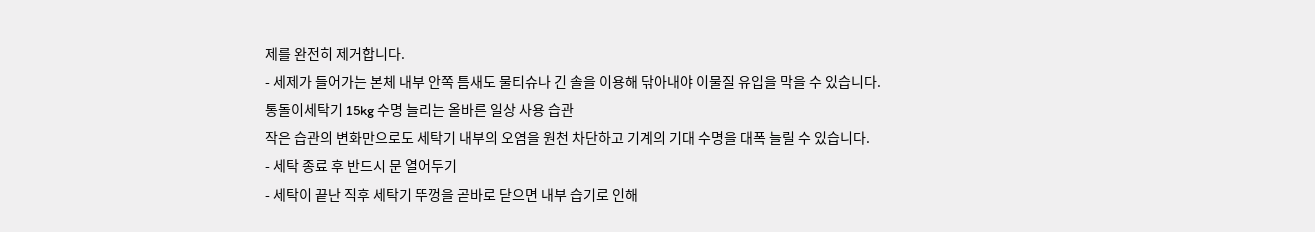제를 완전히 제거합니다.
- 세제가 들어가는 본체 내부 안쪽 틈새도 물티슈나 긴 솔을 이용해 닦아내야 이물질 유입을 막을 수 있습니다.
통돌이세탁기 15kg 수명 늘리는 올바른 일상 사용 습관
작은 습관의 변화만으로도 세탁기 내부의 오염을 원천 차단하고 기계의 기대 수명을 대폭 늘릴 수 있습니다.
- 세탁 종료 후 반드시 문 열어두기
- 세탁이 끝난 직후 세탁기 뚜껑을 곧바로 닫으면 내부 습기로 인해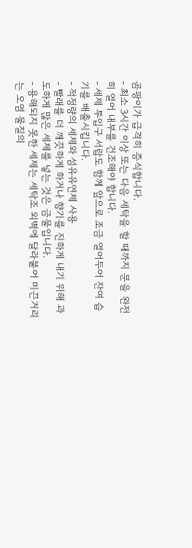곰팡이가 급격히 증식합니다.
- 최소 3시간 이상 또는 다음 세탁을 할 때까지 문을 완전히 열어 내부를 건조해야 합니다.
- 세제 투입구 서랍도 함께 앞으로 조금 열어두어 잔여 습기를 배출시킵니다.
- 적정량의 세제와 섬유유연제 사용
- 빨래를 더 깨끗하게 하거나 향기를 진하게 내기 위해 과도하게 많은 세제를 넣는 것은 금물입니다.
- 용해되지 못한 세제는 세탁조 외벽에 달라붙어 미끈거리는 오염 물질의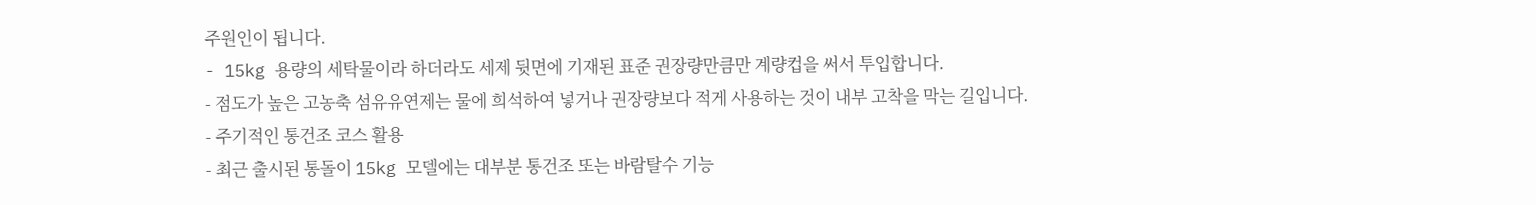주원인이 됩니다.
- 15kg 용량의 세탁물이라 하더라도 세제 뒷면에 기재된 표준 권장량만큼만 계량컵을 써서 투입합니다.
- 점도가 높은 고농축 섬유유연제는 물에 희석하여 넣거나 권장량보다 적게 사용하는 것이 내부 고착을 막는 길입니다.
- 주기적인 통건조 코스 활용
- 최근 출시된 통돌이 15kg 모델에는 대부분 통건조 또는 바람탈수 기능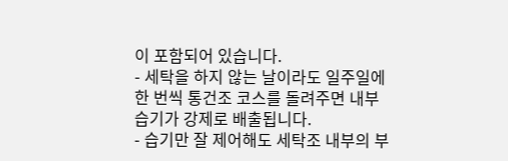이 포함되어 있습니다.
- 세탁을 하지 않는 날이라도 일주일에 한 번씩 통건조 코스를 돌려주면 내부 습기가 강제로 배출됩니다.
- 습기만 잘 제어해도 세탁조 내부의 부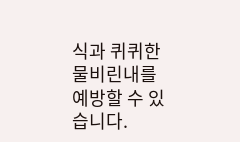식과 퀴퀴한 물비린내를 예방할 수 있습니다.